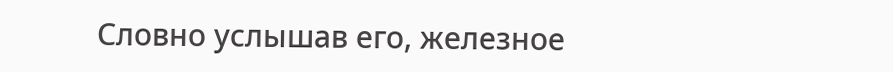Словно услышав его, железное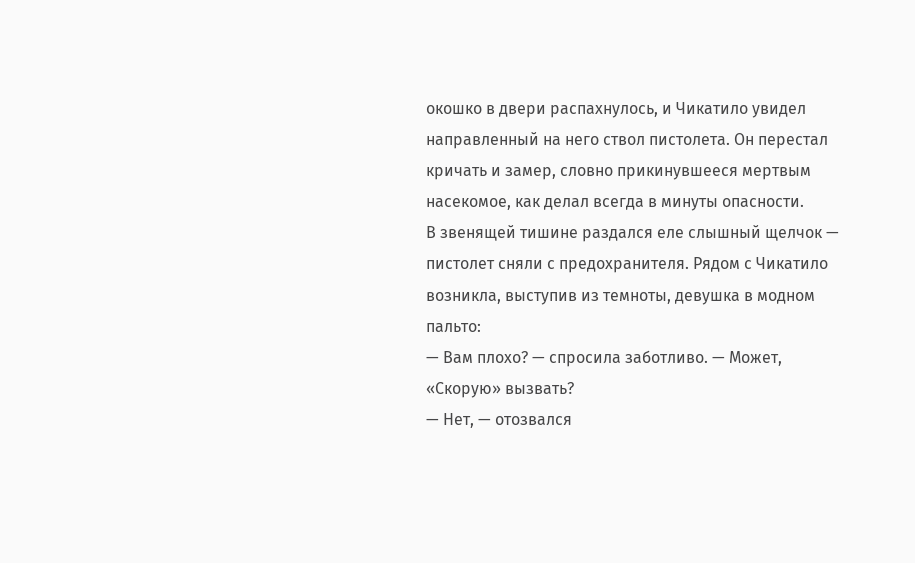окошко в двери распахнулось, и Чикатило увидел направленный на него ствол пистолета. Он перестал кричать и замер, словно прикинувшееся мертвым насекомое, как делал всегда в минуты опасности.
В звенящей тишине раздался еле слышный щелчок — пистолет сняли с предохранителя. Рядом с Чикатило возникла, выступив из темноты, девушка в модном пальто:
— Вам плохо? — спросила заботливо. — Может, «Скорую» вызвать?
— Нет, — отозвался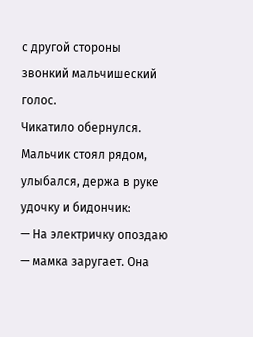с другой стороны звонкий мальчишеский голос.
Чикатило обернулся. Мальчик стоял рядом, улыбался, держа в руке удочку и бидончик:
— На электричку опоздаю — мамка заругает. Она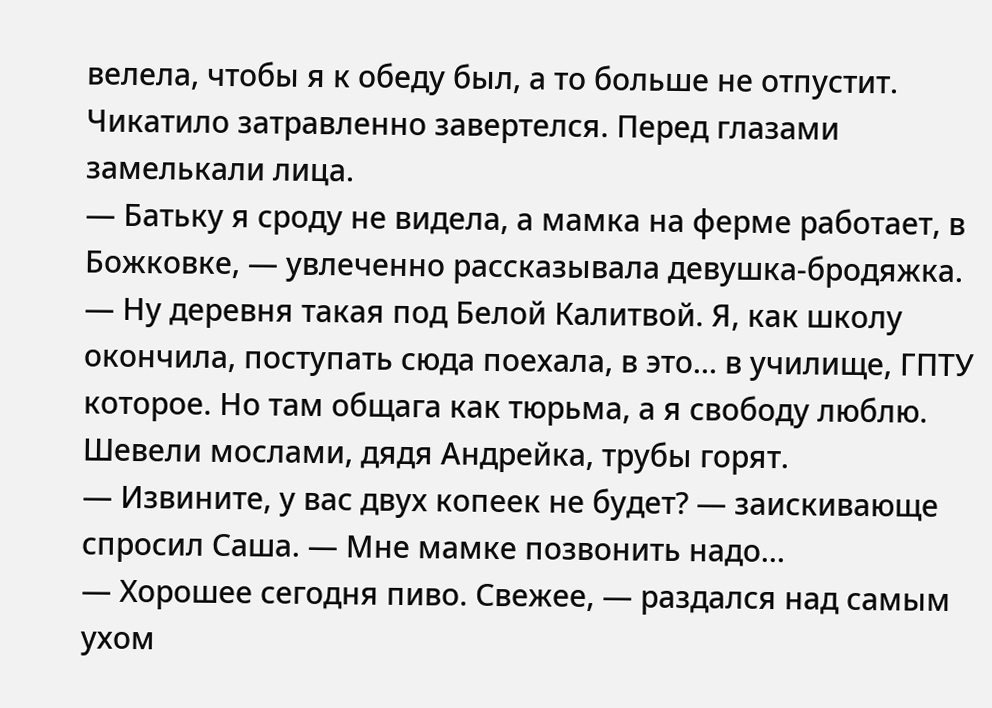велела, чтобы я к обеду был, а то больше не отпустит.
Чикатило затравленно завертелся. Перед глазами замелькали лица.
— Батьку я сроду не видела, а мамка на ферме работает, в Божковке, — увлеченно рассказывала девушка-бродяжка. — Ну деревня такая под Белой Калитвой. Я, как школу окончила, поступать сюда поехала, в это… в училище, ГПТУ которое. Но там общага как тюрьма, а я свободу люблю. Шевели мослами, дядя Андрейка, трубы горят.
— Извините, у вас двух копеек не будет? — заискивающе спросил Саша. — Мне мамке позвонить надо…
— Хорошее сегодня пиво. Свежее, — раздался над самым ухом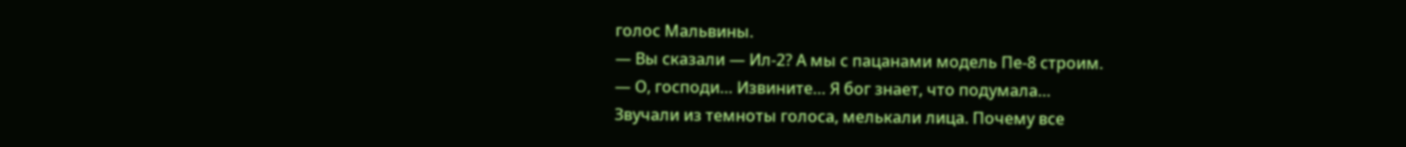голос Мальвины.
— Вы сказали — Ил-2? А мы с пацанами модель Пе-8 строим.
— О, господи… Извините… Я бог знает, что подумала…
Звучали из темноты голоса, мелькали лица. Почему все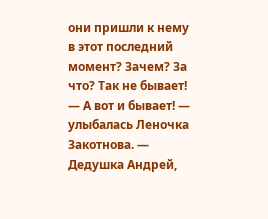они пришли к нему в этот последний момент? Зачем? За что? Так не бывает!
— А вот и бывает! — улыбалась Леночка Закотнова. — Дедушка Андрей,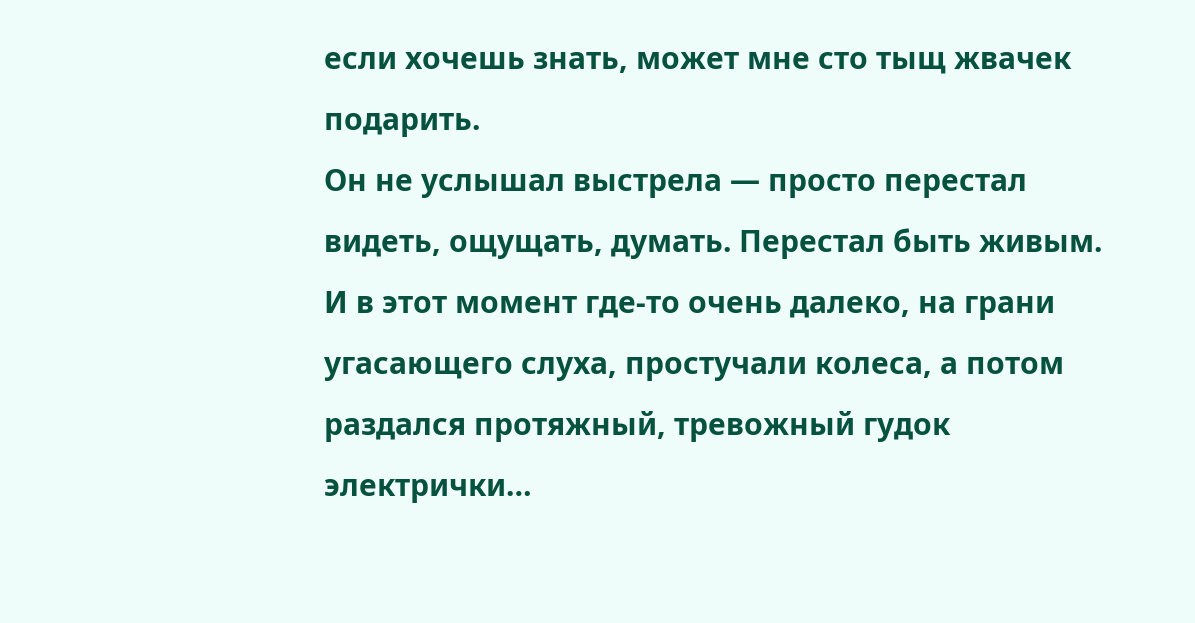если хочешь знать, может мне сто тыщ жвачек подарить.
Он не услышал выстрела — просто перестал видеть, ощущать, думать. Перестал быть живым. И в этот момент где-то очень далеко, на грани угасающего слуха, простучали колеса, а потом раздался протяжный, тревожный гудок электрички…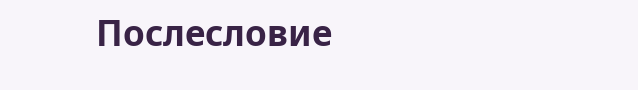Послесловие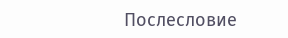Послесловие